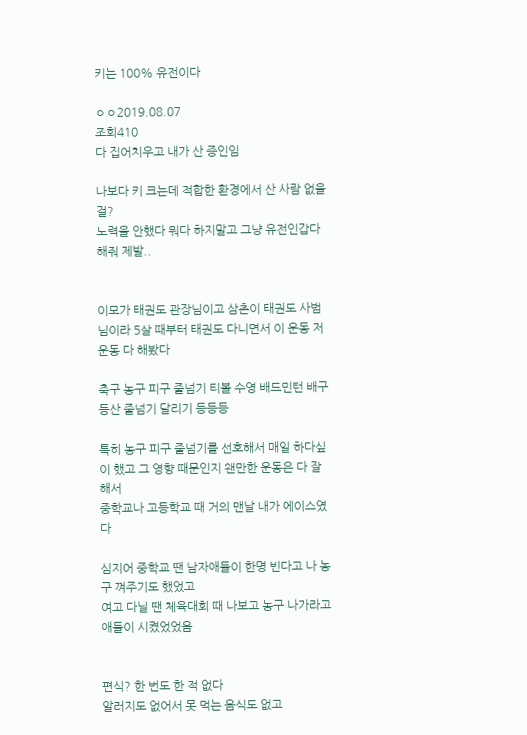키는 100% 유전이다

ㅇㅇ2019.08.07
조회410
다 집어치우고 내가 산 증인임

나보다 키 크는데 적합한 환경에서 산 사람 없을걸?
노력을 안했다 뭐다 하지말고 그냥 유전인갑다 해줘 제발..


이모가 태권도 관장님이고 삼촌이 태권도 사범님이라 5살 때부터 태권도 다니면서 이 운동 저 운동 다 해봤다

축구 농구 피구 줄넘기 티볼 수영 배드민턴 배구 등산 줄넘기 달리기 등등등

특히 농구 피구 줄넘기를 선호해서 매일 하다싶이 했고 그 영향 때문인지 왠만한 운동은 다 잘해서
중학교나 고등학교 때 거의 맨날 내가 에이스였다

심지어 중학교 땐 남자애들이 한명 빈다고 나 농구 껴주기도 했었고
여고 다닐 땐 체육대회 때 나보고 농구 나가라고 애들이 시켰었었음


편식? 한 번도 한 적 없다
알러지도 없어서 못 먹는 음식도 없고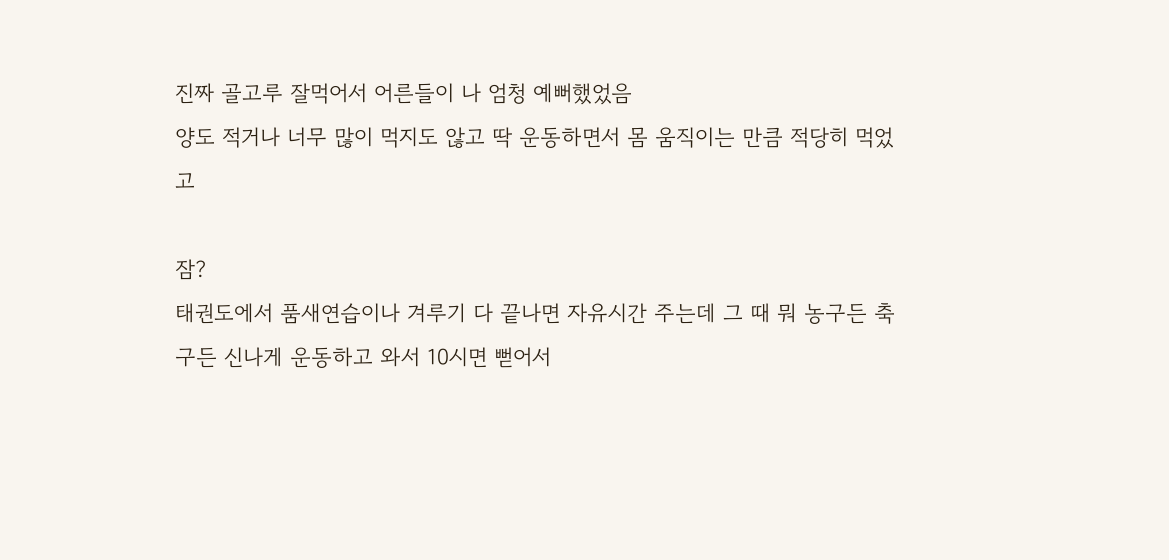진짜 골고루 잘먹어서 어른들이 나 엄청 예뻐했었음
양도 적거나 너무 많이 먹지도 않고 딱 운동하면서 몸 움직이는 만큼 적당히 먹었고

잠?
태권도에서 품새연습이나 겨루기 다 끝나면 자유시간 주는데 그 때 뭐 농구든 축구든 신나게 운동하고 와서 10시면 뻗어서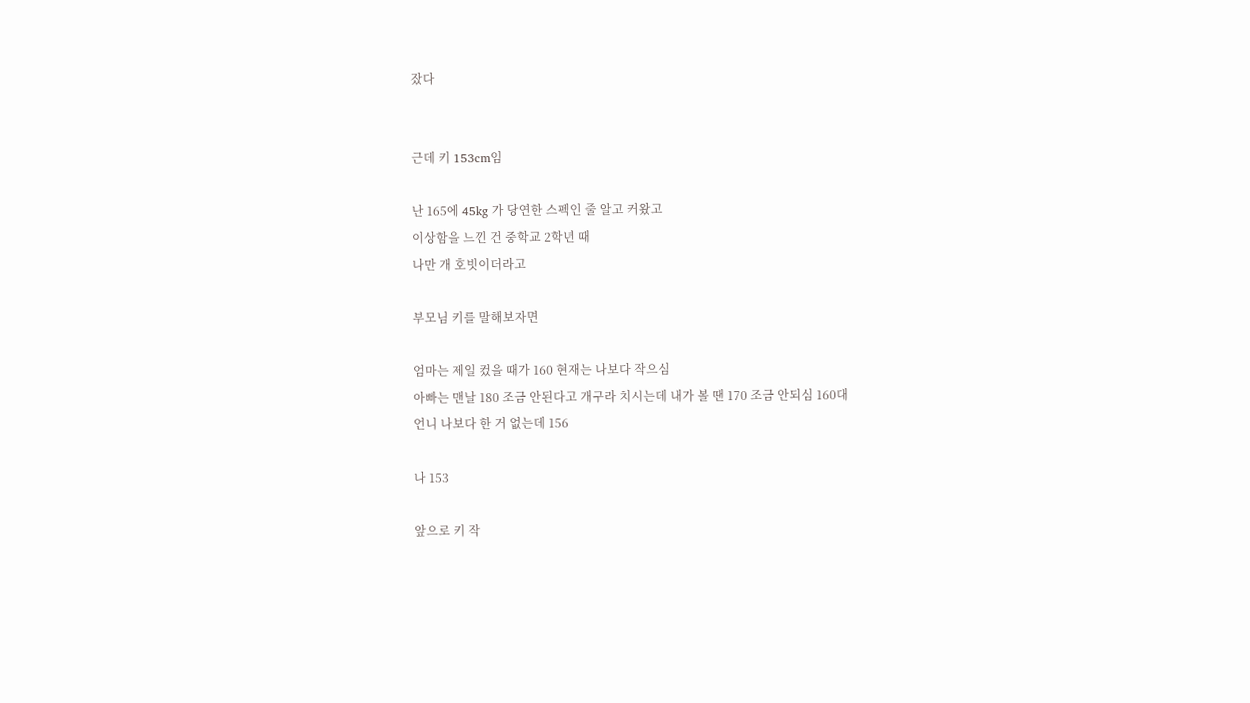잤다


근데 키 153cm임

난 165에 45kg 가 당연한 스펙인 줄 알고 커왔고
이상함을 느낀 건 중학교 2학년 때
나만 개 호빗이더라고

부모님 키를 말해보자면

엄마는 제일 컸을 때가 160 현재는 나보다 작으심
아빠는 맨날 180 조금 안된다고 개구라 치시는데 내가 볼 땐 170 조금 안되심 160대
언니 나보다 한 거 없는데 156

나 153

앞으로 키 작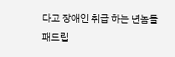다고 장애인 취급 하는 년놈들
패드립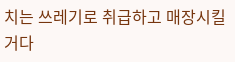치는 쓰레기로 취급하고 매장시킬거다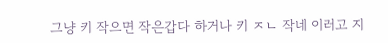그냥 키 작으면 작은갑다 하거나 키 ㅈㄴ 작네 이러고 지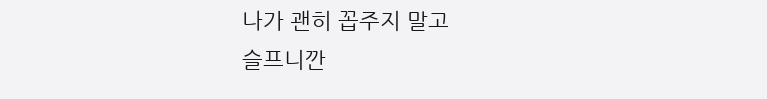나가 괜히 꼽주지 말고
슬프니깐